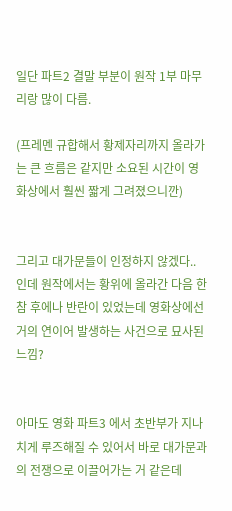일단 파트2 결말 부분이 원작 1부 마무리랑 많이 다름.

(프레멘 규합해서 황제자리까지 올라가는 큰 흐름은 같지만 소요된 시간이 영화상에서 훨씬 짧게 그려졌으니깐)


그리고 대가문들이 인정하지 않겠다.. 인데 원작에서는 황위에 올라간 다음 한참 후에나 반란이 있었는데 영화상에선 거의 연이어 발생하는 사건으로 묘사된 느낌?


아마도 영화 파트3 에서 초반부가 지나치게 루즈해질 수 있어서 바로 대가문과의 전쟁으로 이끌어가는 거 같은데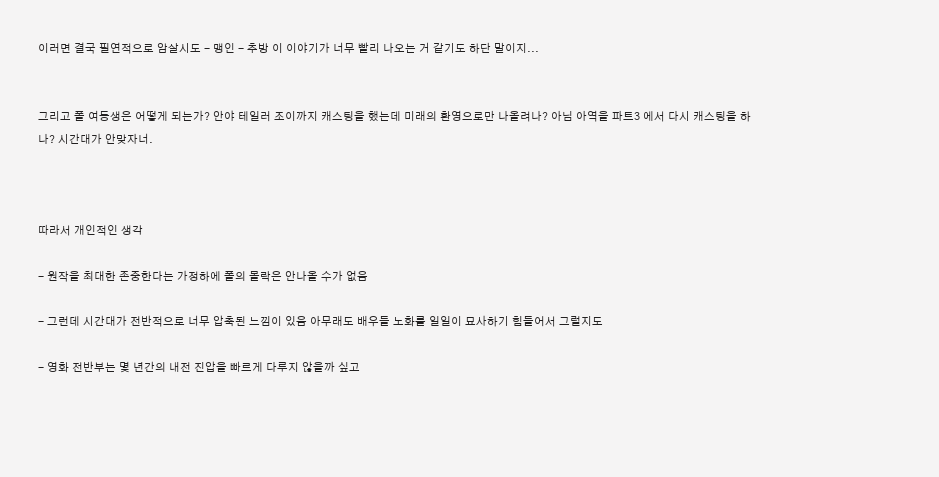이러면 결국 필연적으로 암살시도 - 맹인 - 추방 이 이야기가 너무 빨리 나오는 거 같기도 하단 말이지...


그리고 폴 여동생은 어떻게 되는가? 안야 테일러 조이까지 캐스팅을 했는데 미래의 환영으로만 나올려나? 아님 아역을 파트3 에서 다시 캐스팅을 하나? 시간대가 안맞자너.



따라서 개인적인 생각

- 원작을 최대한 존중한다는 가정하에 폴의 몰락은 안나올 수가 없음

- 그런데 시간대가 전반적으로 너무 압축된 느낌이 있음 아무래도 배우들 노화를 일일이 묘사하기 힘들어서 그럴지도

- 영화 전반부는 몇 년간의 내전 진압을 빠르게 다루지 않을까 싶고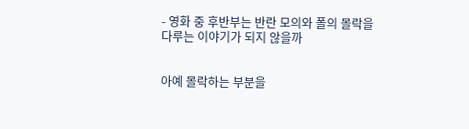- 영화 중 후반부는 반란 모의와 폴의 몰락을 다루는 이야기가 되지 않을까


아예 몰락하는 부분을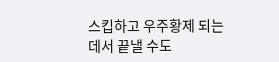스킵하고 우주황제 되는 데서 끝낼 수도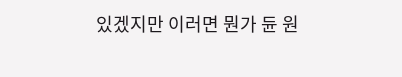있겠지만 이러면 뭔가 듄 원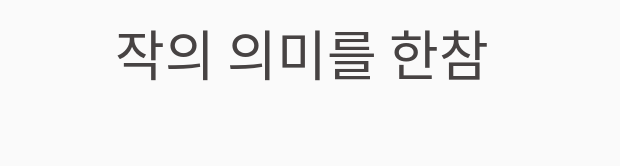작의 의미를 한참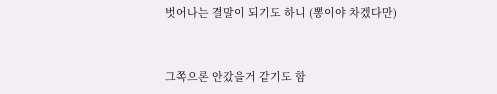벗어나는 결말이 되기도 하니 (뽕이야 차겠다만)


그쪽으론 안갔을거 같기도 함